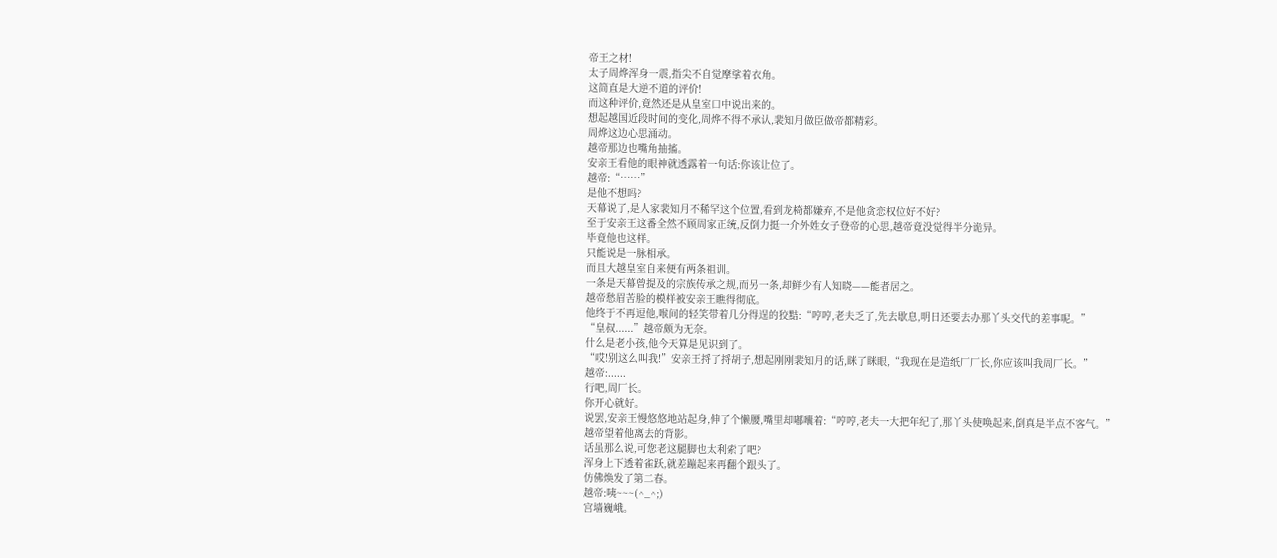帝王之材!
太子周烨浑身一震,指尖不自觉摩挲着衣角。
这简直是大逆不道的评价!
而这种评价,竟然还是从皇室口中说出来的。
想起越国近段时间的变化,周烨不得不承认,裴知月做臣做帝都精彩。
周烨这边心思涌动。
越帝那边也嘴角抽搐。
安亲王看他的眼神就透露着一句话:你该让位了。
越帝:“……”
是他不想吗?
天幕说了,是人家裴知月不稀罕这个位置,看到龙椅都嫌弃,不是他贪恋权位好不好?
至于安亲王这番全然不顾周家正统,反倒力挺一介外姓女子登帝的心思,越帝竟没觉得半分诡异。
毕竟他也这样。
只能说是一脉相承。
而且大越皇室自来便有两条祖训。
一条是天幕曾提及的宗族传承之规,而另一条,却鲜少有人知晓——能者居之。
越帝愁眉苦脸的模样被安亲王瞧得彻底。
他终于不再逗他,喉间的轻笑带着几分得逞的狡黠:“哼哼,老夫乏了,先去歇息,明日还要去办那丫头交代的差事呢。”
“皇叔......”越帝颇为无奈。
什么是老小孩,他今天算是见识到了。
“哎!别这么叫我!”安亲王捋了捋胡子,想起刚刚裴知月的话,眯了眯眼,“我现在是造纸厂厂长,你应该叫我周厂长。”
越帝:......
行吧,周厂长。
你开心就好。
说罢,安亲王慢悠悠地站起身,伸了个懒腰,嘴里却嘟囔着:“哼哼,老夫一大把年纪了,那丫头使唤起来,倒真是半点不客气。”
越帝望着他离去的背影。
话虽那么说,可您老这腿脚也太利索了吧?
浑身上下透着雀跃,就差蹦起来再翻个跟头了。
仿佛焕发了第二春。
越帝:咦~~~(^_^;)
宫墙巍峨。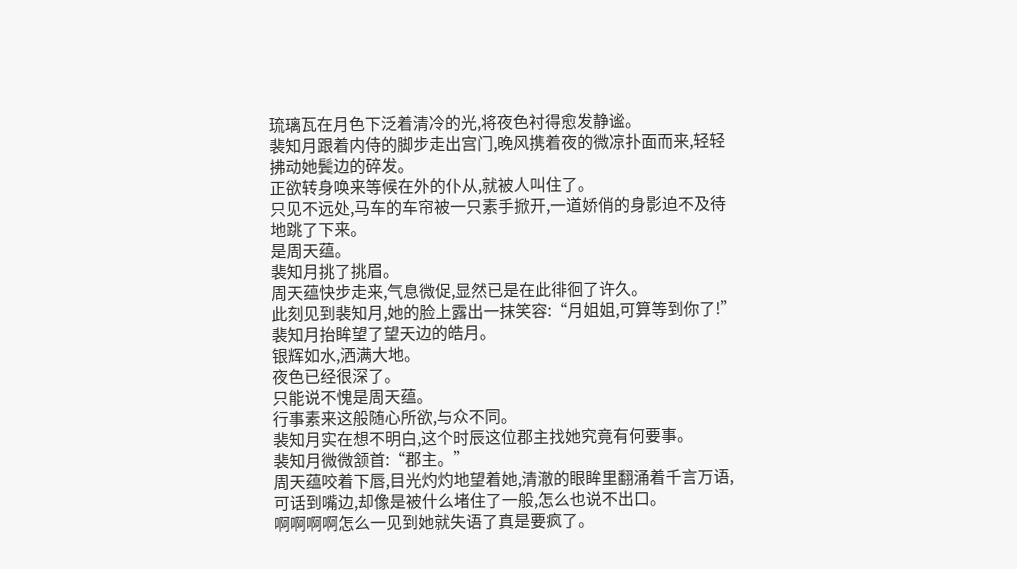琉璃瓦在月色下泛着清冷的光,将夜色衬得愈发静谧。
裴知月跟着内侍的脚步走出宫门,晚风携着夜的微凉扑面而来,轻轻拂动她鬓边的碎发。
正欲转身唤来等候在外的仆从,就被人叫住了。
只见不远处,马车的车帘被一只素手掀开,一道娇俏的身影迫不及待地跳了下来。
是周天蕴。
裴知月挑了挑眉。
周天蕴快步走来,气息微促,显然已是在此徘徊了许久。
此刻见到裴知月,她的脸上露出一抹笑容:“月姐姐,可算等到你了!”
裴知月抬眸望了望天边的皓月。
银辉如水,洒满大地。
夜色已经很深了。
只能说不愧是周天蕴。
行事素来这般随心所欲,与众不同。
裴知月实在想不明白,这个时辰这位郡主找她究竟有何要事。
裴知月微微颔首:“郡主。”
周天蕴咬着下唇,目光灼灼地望着她,清澈的眼眸里翻涌着千言万语,可话到嘴边,却像是被什么堵住了一般,怎么也说不出口。
啊啊啊啊怎么一见到她就失语了真是要疯了。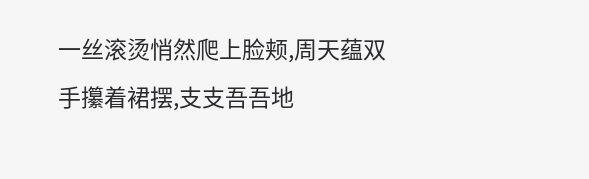一丝滚烫悄然爬上脸颊,周天蕴双手攥着裙摆,支支吾吾地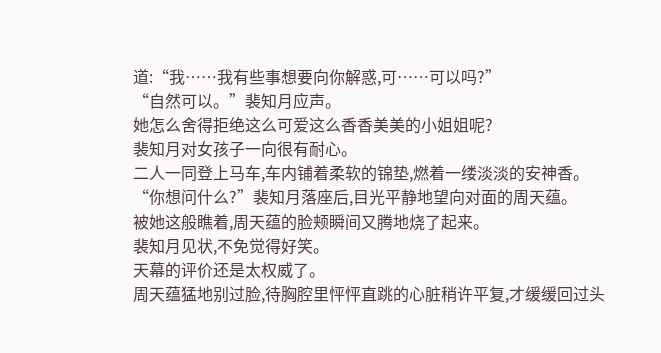道:“我……我有些事想要向你解惑,可……可以吗?”
“自然可以。”裴知月应声。
她怎么舍得拒绝这么可爱这么香香美美的小姐姐呢?
裴知月对女孩子一向很有耐心。
二人一同登上马车,车内铺着柔软的锦垫,燃着一缕淡淡的安神香。
“你想问什么?”裴知月落座后,目光平静地望向对面的周天蕴。
被她这般瞧着,周天蕴的脸颊瞬间又腾地烧了起来。
裴知月见状,不免觉得好笑。
天幕的评价还是太权威了。
周天蕴猛地别过脸,待胸腔里怦怦直跳的心脏稍许平复,才缓缓回过头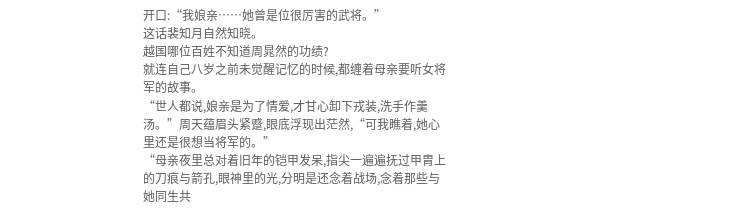开口:“我娘亲……她曾是位很厉害的武将。”
这话裴知月自然知晓。
越国哪位百姓不知道周晁然的功绩?
就连自己八岁之前未觉醒记忆的时候,都缠着母亲要听女将军的故事。
“世人都说,娘亲是为了情爱,才甘心卸下戎装,洗手作羹汤。”周天蕴眉头紧蹙,眼底浮现出茫然,“可我瞧着,她心里还是很想当将军的。”
“母亲夜里总对着旧年的铠甲发呆,指尖一遍遍抚过甲胄上的刀痕与箭孔,眼神里的光,分明是还念着战场,念着那些与她同生共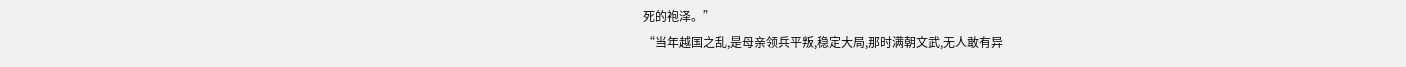死的袍泽。”
“当年越国之乱,是母亲领兵平叛,稳定大局,那时满朝文武,无人敢有异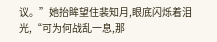议。”她抬眸望住裴知月,眼底闪烁着泪光,“可为何战乱一息,那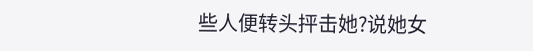些人便转头抨击她?说她女